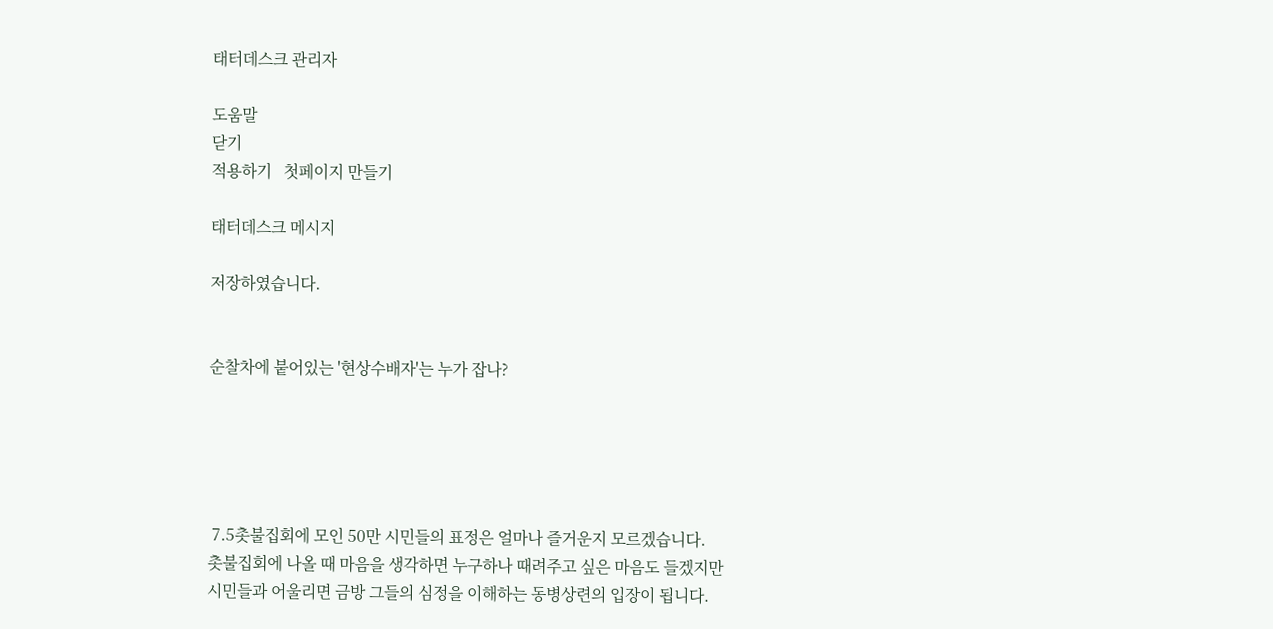태터데스크 관리자

도움말
닫기
적용하기   첫페이지 만들기

태터데스크 메시지

저장하였습니다.


순찰차에 붙어있는 '현상수배자'는 누가 잡나?





 7.5촛불집회에 모인 50만 시민들의 표정은 얼마나 즐거운지 모르겠습니다.
촛불집회에 나올 때 마음을 생각하면 누구하나 때려주고 싶은 마음도 들겠지만
시민들과 어울리면 금방 그들의 심정을 이해하는 동병상련의 입장이 됩니다.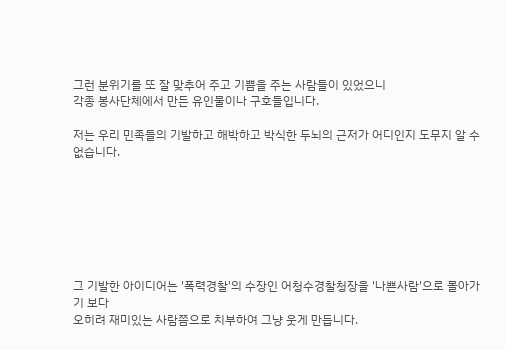그런 분위기를 또 잘 맞추어 주고 기쁨을 주는 사람들이 있었으니
각종 봉사단체에서 만든 유인물이나 구호들입니다.

저는 우리 민족들의 기발하고 해박하고 박식한 두뇌의 근저가 어디인지 도무지 알 수 없습니다.







그 기발한 아이디어는 '폭력경찰'의 수장인 어청수경찰청장을 '나쁜사람'으로 몰아가기 보다
오히려 재미있는 사람쯤으로 치부하여 그냥 웃게 만듭니다.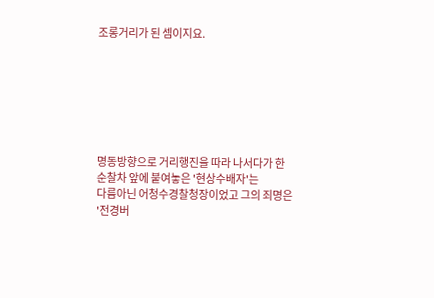조롱거리가 된 셈이지요.







명동방향으로 거리행진을 따라 나서다가 한 순찰차 앞에 붙여놓은 '현상수배자'는
다름아닌 어청수경찰청장이었고 그의 죄명은 '전경버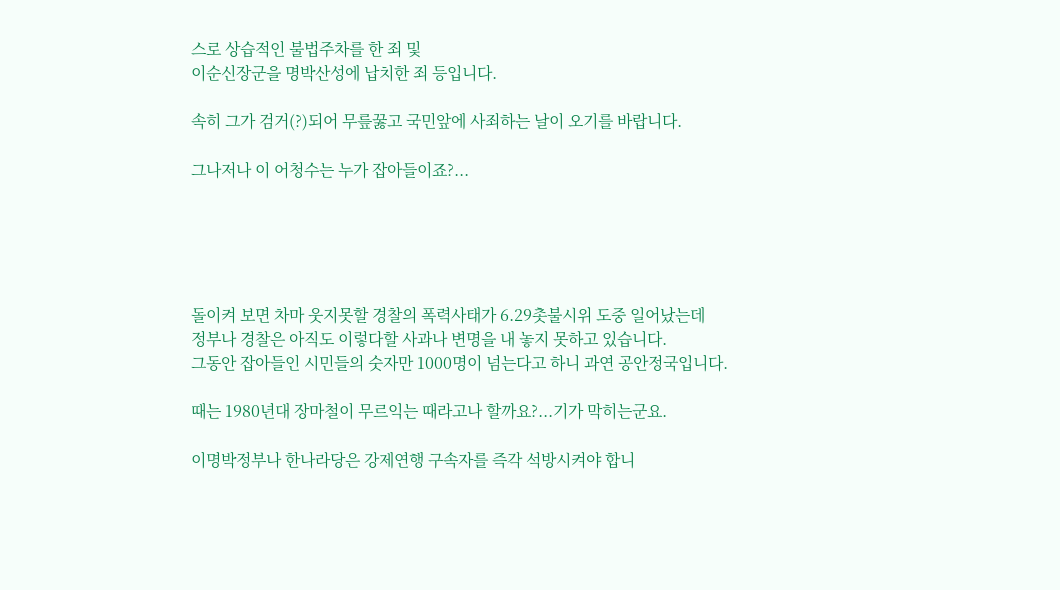스로 상습적인 불법주차를 한 죄 및
이순신장군을 명박산성에 납치한 죄 등입니다.

속히 그가 검거(?)되어 무릎꿇고 국민앞에 사죄하는 날이 오기를 바랍니다.

그나저나 이 어청수는 누가 잡아들이죠?...





돌이켜 보면 차마 웃지못할 경찰의 폭력사태가 6.29촛불시위 도중 일어났는데
정부나 경찰은 아직도 이렇다할 사과나 변명을 내 놓지 못하고 있습니다.
그동안 잡아들인 시민들의 숫자만 1000명이 넘는다고 하니 과연 공안정국입니다.

때는 1980년대 장마철이 무르익는 때라고나 할까요?...기가 막히는군요.

이명박정부나 한나라당은 강제연행 구속자를 즉각 석방시켜야 합니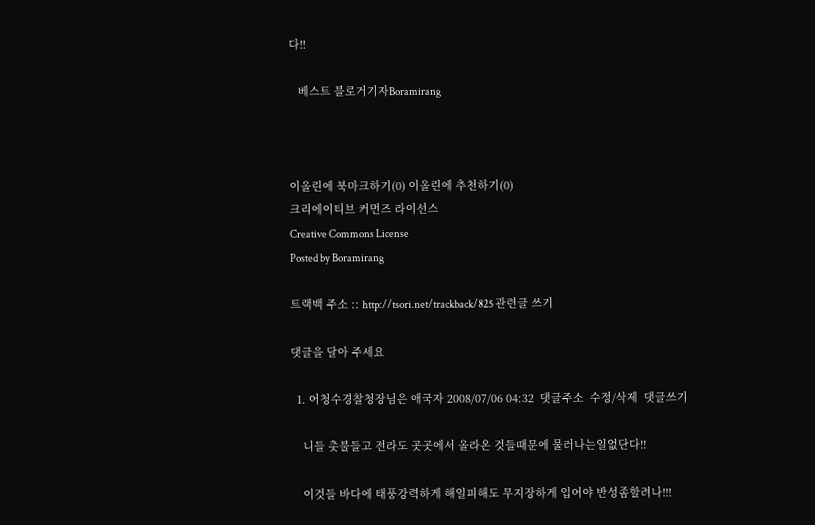다!!

   베스트 블로거기자Boramirang



이올린에 북마크하기(0) 이올린에 추천하기(0)
크리에이티브 커먼즈 라이선스
Creative Commons License
Posted by Boramirang

트랙백 주소 :: http://tsori.net/trackback/825 관련글 쓰기

댓글을 달아 주세요

  1. 어청수경찰청장님은 애국자 2008/07/06 04:32  댓글주소  수정/삭제  댓글쓰기

    니들 촛불들고 전라도 곳곳에서 올라온 것들때문에 물러나는일없단다!!

    이것들 바다에 태풍강력하게 해일피해도 무지장하게 입어야 반성좀할려나!!!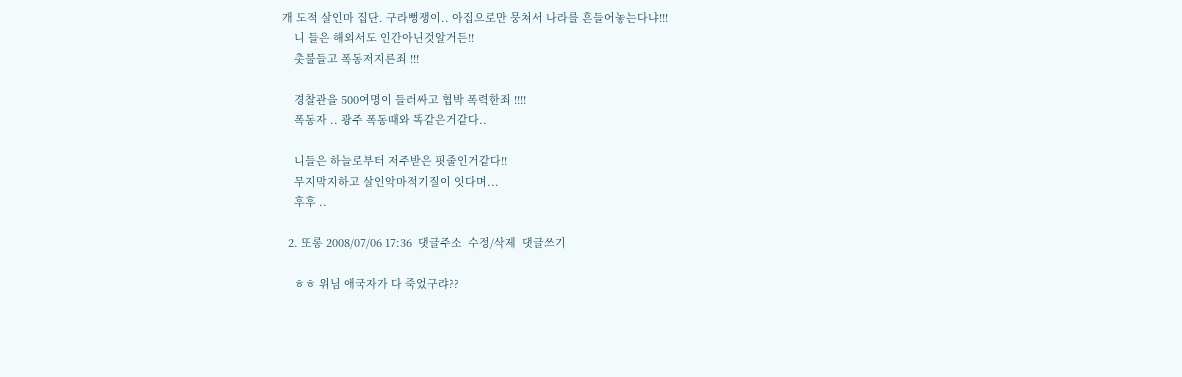개 도적 살인마 집단. 구라뻥쟁이.. 아집으로만 뭉쳐서 나라를 흔들어놓는다냐!!!
    니 들은 해외서도 인간아닌것알거든!!
    촛불들고 폭동저지른죄 !!!

    경찰관을 500여명이 들러싸고 협박 폭력한죄 !!!!
    폭동자 .. 광주 폭동때와 똑같은거같다..

    니들은 하늘로부터 저주받은 핏줄인거같다!!
    무지막지하고 살인악마적기질이 잇다며...
    후후 ..

  2. 또롱 2008/07/06 17:36  댓글주소  수정/삭제  댓글쓰기

    ㅎㅎ 위님 애국자가 다 죽었구랴??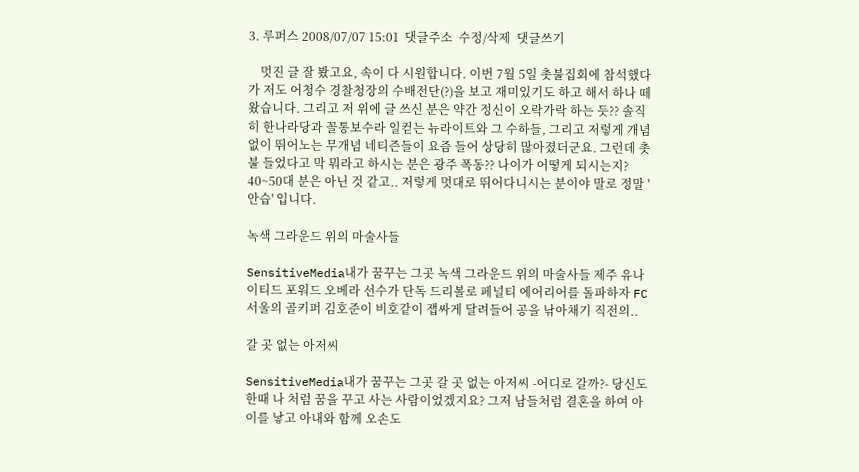3. 루퍼스 2008/07/07 15:01  댓글주소  수정/삭제  댓글쓰기

    멋진 글 잘 봤고요, 속이 다 시원합니다. 이번 7월 5일 촛불집회에 참석했다가 저도 어청수 경찰청장의 수배전단(?)을 보고 재미있기도 하고 해서 하나 떼왔습니다. 그리고 저 위에 글 쓰신 분은 약간 정신이 오락가락 하는 듯?? 솔직히 한나라당과 꼴통보수라 일컫는 뉴라이트와 그 수하들, 그리고 저렇게 개념없이 뛰어노는 무개념 네티즌들이 요즘 들어 상당히 많아졌더군요. 그런데 촛불 들었다고 막 뭐라고 하시는 분은 광주 폭동?? 나이가 어떻게 되시는지? 40~50대 분은 아닌 것 같고.. 저렇게 멋대로 뛰어다니시는 분이야 말로 정말 '안습' 입니다.

녹색 그라운드 위의 마술사들

SensitiveMedia내가 꿈꾸는 그곳 녹색 그라운드 위의 마술사들 제주 유나이티드 포워드 오베라 선수가 단독 드리볼로 페널티 에어리어를 돌파하자 FC서울의 골키퍼 김호준이 비호같이 잽싸게 달려들어 공을 낚아채기 직전의..

갈 곳 없는 아저씨

SensitiveMedia내가 꿈꾸는 그곳 갈 곳 없는 아저씨 -어디로 갈까?- 당신도 한때 나 처럼 꿈을 꾸고 사는 사람이었겠지요? 그저 남들처럼 결혼을 하여 아이를 낳고 아내와 함께 오손도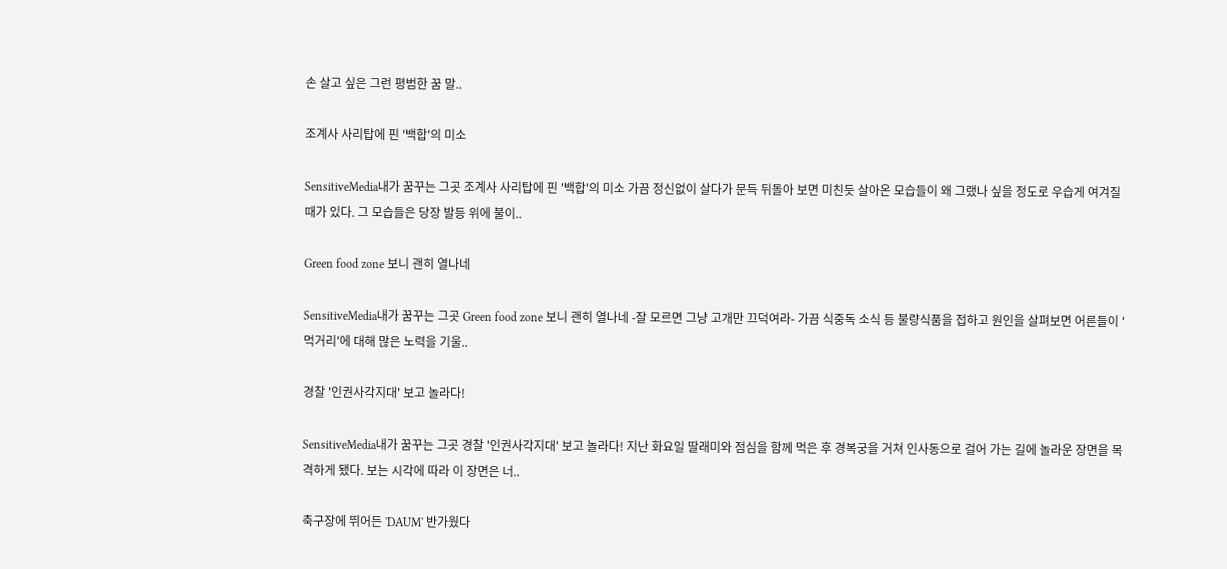손 살고 싶은 그런 평범한 꿈 말..

조계사 사리탑에 핀 '백합'의 미소

SensitiveMedia내가 꿈꾸는 그곳 조계사 사리탑에 핀 '백합'의 미소 가끔 정신없이 살다가 문득 뒤돌아 보면 미친듯 살아온 모습들이 왜 그랬나 싶을 정도로 우습게 여겨질 때가 있다. 그 모습들은 당장 발등 위에 불이..

Green food zone 보니 괜히 열나네

SensitiveMedia내가 꿈꾸는 그곳 Green food zone 보니 괜히 열나네 -잘 모르면 그냥 고개만 끄덕여라- 가끔 식중독 소식 등 불량식품을 접하고 원인을 살펴보면 어른들이 '먹거리'에 대해 많은 노력을 기울..

경찰 '인권사각지대' 보고 놀라다!

SensitiveMedia내가 꿈꾸는 그곳 경찰 '인권사각지대' 보고 놀라다! 지난 화요일 딸래미와 점심을 함께 먹은 후 경복궁을 거쳐 인사동으로 걸어 가는 길에 놀라운 장면을 목격하게 됐다. 보는 시각에 따라 이 장면은 너..

축구장에 뛰어든 'DAUM' 반가웠다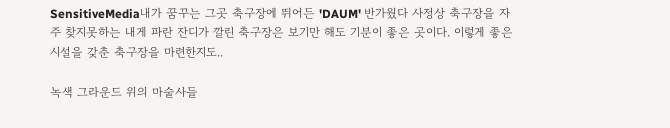SensitiveMedia내가 꿈꾸는 그곳 축구장에 뛰어든 'DAUM' 반가웠다 사정상 축구장을 자주 찾지못하는 내게 파란 잔디가 깔린 축구장은 보기만 해도 기분이 좋은 곳이다. 이렇게 좋은 시설을 갖춘 축구장을 마련한지도..

녹색 그라운드 위의 마술사들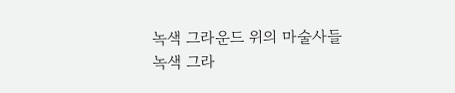녹색 그라운드 위의 마술사들
녹색 그라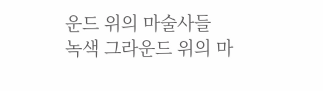운드 위의 마술사들
녹색 그라운드 위의 마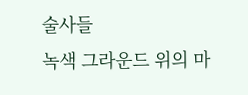술사들
녹색 그라운드 위의 마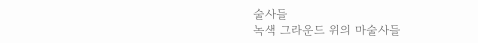술사들
녹색 그라운드 위의 마술사들